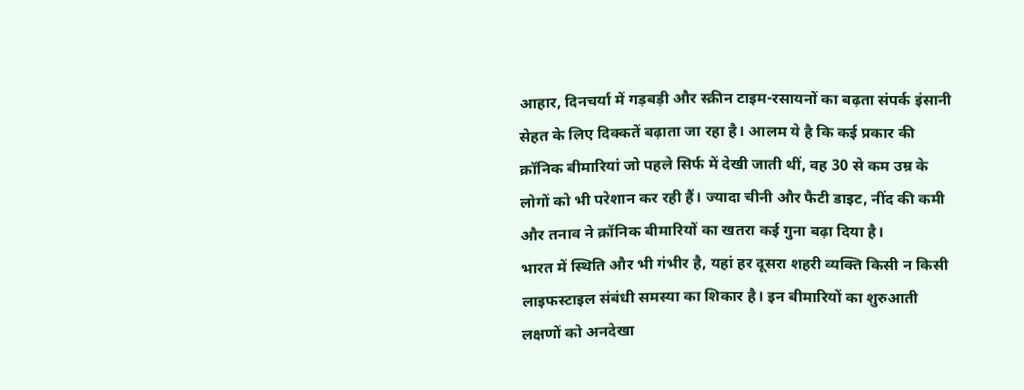आहार, दिनचर्या में गड़बड़ी और स्क्रीन टाइम-रसायनों का बढ़ता संपर्क इंसानी सेहत के लिए दिक्कतें बढ़ाता जा रहा है। आलम ये है कि कई प्रकार की क्रॉनिक बीमारियां जो पहले सिर्फ में देखी जाती थीं, वह 30 से कम उम्र के लोगों को भी परेशान कर रही हैं। ज्यादा चीनी और फैटी डाइट, नींद की कमी और तनाव ने क्रॉनिक बीमारियों का खतरा कई गुना बढ़ा दिया है।
भारत में स्थिति और भी गंभीर है, यहां हर दूसरा शहरी व्यक्ति किसी न किसी लाइफस्टाइल संबंधी समस्या का शिकार है। इन बीमारियों का शुरुआती लक्षणों को अनदेखा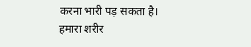करना भारी पड़ सकता है।
हमारा शरीर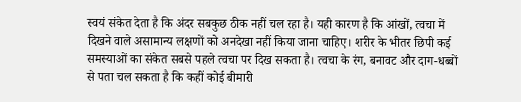स्वयं संकेत देता है कि अंदर सबकुछ ठीक नहीं चल रहा है। यही कारण है कि आंखों, त्वचा में दिखने वाले असामान्य लक्षणों को अनदेखा नहीं किया जाना चाहिए। शरीर के भीतर छिपी कई समस्याओं का संकेत सबसे पहले त्वचा पर दिख सकता है। त्वचा के रंग, बनावट और दाग-धब्बों से पता चल सकता है कि कहीं कोई बीमारी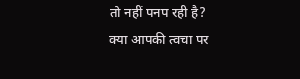तो नहीं पनप रही है?
क्या आपकी त्वचा पर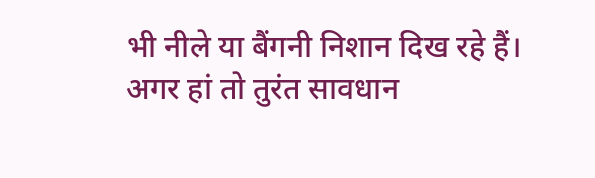भी नीले या बैंगनी निशान दिख रहे हैं। अगर हां तो तुरंत सावधान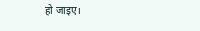हो जाइए।